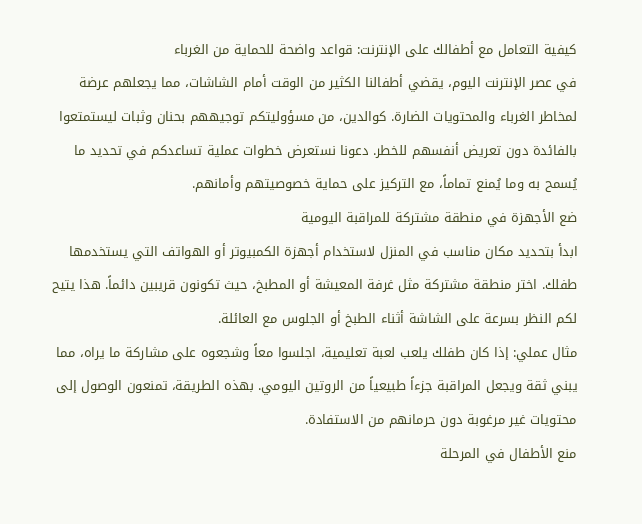كيفية التعامل مع أطفالك على الإنترنت: قواعد واضحة للحماية من الغرباء
في عصر الإنترنت اليوم، يقضي أطفالنا الكثير من الوقت أمام الشاشات، مما يجعلهم عرضة لمخاطر الغرباء والمحتويات الضارة. كوالدين، من مسؤوليتكم توجيههم بحنان وثبات ليستمتعوا بالفائدة دون تعريض أنفسهم للخطر. دعونا نستعرض خطوات عملية تساعدكم في تحديد ما يُسمح به وما يُمنع تماماً، مع التركيز على حماية خصوصيتهم وأمانهم.
ضع الأجهزة في منطقة مشتركة للمراقبة اليومية
ابدأ بتحديد مكان مناسب في المنزل لاستخدام أجهزة الكمبيوتر أو الهواتف التي يستخدمها طفلك. اختر منطقة مشتركة مثل غرفة المعيشة أو المطبخ، حيث تكونون قريبين دائماً. هذا يتيح لكم النظر بسرعة على الشاشة أثناء الطبخ أو الجلوس مع العائلة.
مثال عملي: إذا كان طفلك يلعب لعبة تعليمية، اجلسوا معاً وشجعوه على مشاركة ما يراه، مما يبني ثقة ويجعل المراقبة جزءاً طبيعياً من الروتين اليومي. بهذه الطريقة، تمنعون الوصول إلى محتويات غير مرغوبة دون حرمانهم من الاستفادة.
منع الأطفال في المرحلة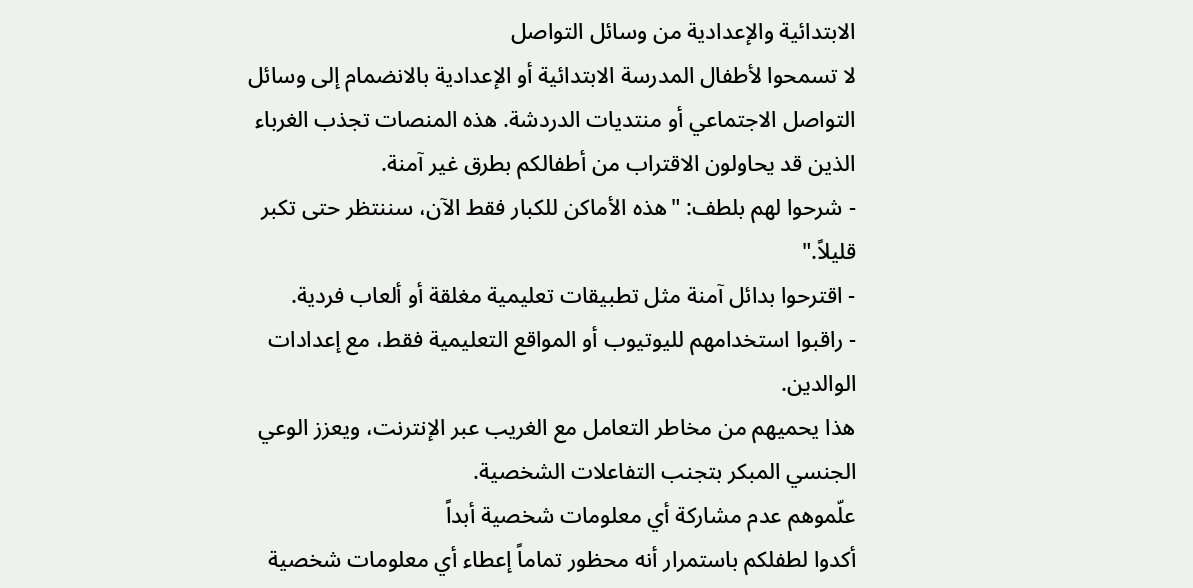الابتدائية والإعدادية من وسائل التواصل
لا تسمحوا لأطفال المدرسة الابتدائية أو الإعدادية بالانضمام إلى وسائل التواصل الاجتماعي أو منتديات الدردشة. هذه المنصات تجذب الغرباء الذين قد يحاولون الاقتراب من أطفالكم بطرق غير آمنة.
- شرحوا لهم بلطف: "هذه الأماكن للكبار فقط الآن، سننتظر حتى تكبر قليلاً."
- اقترحوا بدائل آمنة مثل تطبيقات تعليمية مغلقة أو ألعاب فردية.
- راقبوا استخدامهم لليوتيوب أو المواقع التعليمية فقط، مع إعدادات الوالدين.
هذا يحميهم من مخاطر التعامل مع الغريب عبر الإنترنت، ويعزز الوعي الجنسي المبكر بتجنب التفاعلات الشخصية.
علّموهم عدم مشاركة أي معلومات شخصية أبداً
أكدوا لطفلكم باستمرار أنه محظور تماماً إعطاء أي معلومات شخصية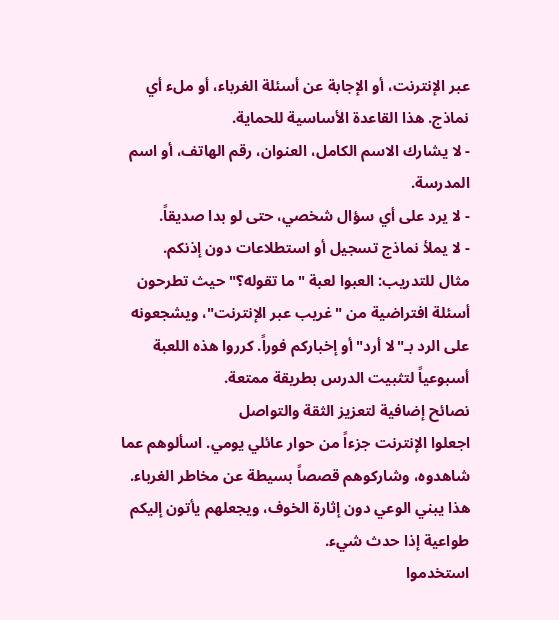عبر الإنترنت، أو الإجابة عن أسئلة الغرباء، أو ملء أي نماذج. هذا القاعدة الأساسية للحماية.
- لا يشارك الاسم الكامل، العنوان، رقم الهاتف، أو اسم المدرسة.
- لا يرد على أي سؤال شخصي، حتى لو بدا صديقاً.
- لا يملأ نماذج تسجيل أو استطلاعات دون إذنكم.
مثال للتدريب: العبوا لعبة "ما تقوله؟" حيث تطرحون أسئلة افتراضية من "غريب عبر الإنترنت"، ويشجعونه على الرد بـ"لا أرد" أو إخباركم فوراً. كرروا هذه اللعبة أسبوعياً لتثبيت الدرس بطريقة ممتعة.
نصائح إضافية لتعزيز الثقة والتواصل
اجعلوا الإنترنت جزءاً من حوار عائلي يومي. اسألوهم عما شاهدوه، وشاركوهم قصصاً بسيطة عن مخاطر الغرباء. هذا يبني الوعي دون إثارة الخوف، ويجعلهم يأتون إليكم طواعية إذا حدث شيء.
استخدموا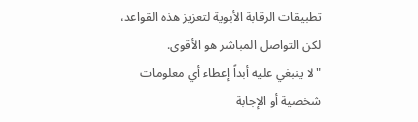تطبيقات الرقابة الأبوية لتعزيز هذه القواعد، لكن التواصل المباشر هو الأقوى.
"لا ينبغي عليه أبداً إعطاء أي معلومات شخصية أو الإجابة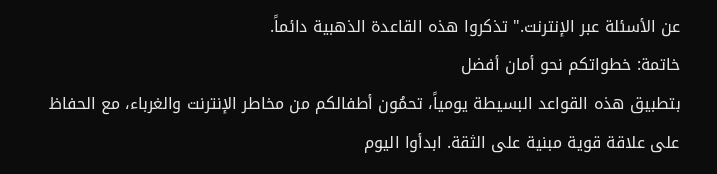عن الأسئلة عبر الإنترنت." تذكروا هذه القاعدة الذهبية دائماً.
خاتمة: خطواتكم نحو أمان أفضل
بتطبيق هذه القواعد البسيطة يومياً، تحمُون أطفالكم من مخاطر الإنترنت والغرباء، مع الحفاظ على علاقة قوية مبنية على الثقة. ابدأوا اليوم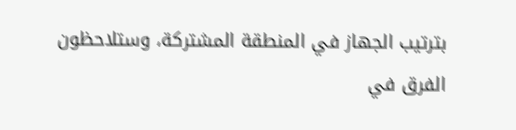بترتيب الجهاز في المنطقة المشتركة، وستلاحظون الفرق في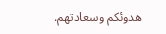هدوئكم وسعادتهم.